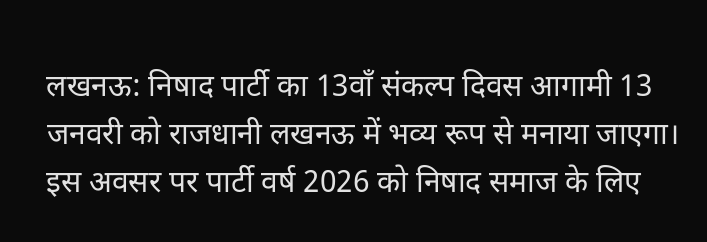लखनऊ: निषाद पार्टी का 13वाँ संकल्प दिवस आगामी 13 जनवरी को राजधानी लखनऊ में भव्य रूप से मनाया जाएगा। इस अवसर पर पार्टी वर्ष 2026 को निषाद समाज के लिए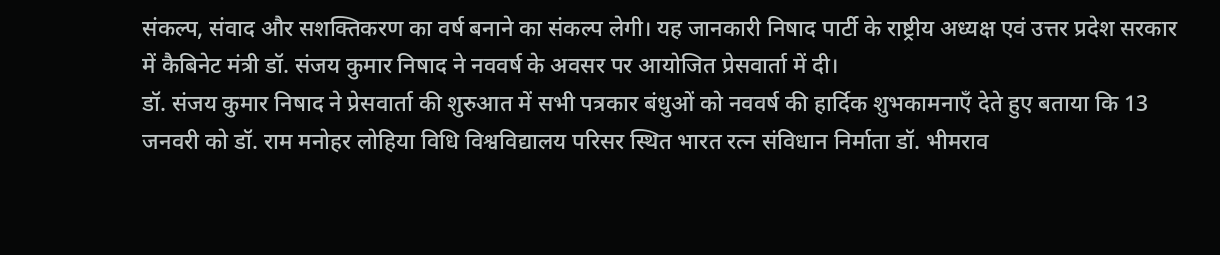संकल्प, संवाद और सशक्तिकरण का वर्ष बनाने का संकल्प लेगी। यह जानकारी निषाद पार्टी के राष्ट्रीय अध्यक्ष एवं उत्तर प्रदेश सरकार में कैबिनेट मंत्री डॉ. संजय कुमार निषाद ने नववर्ष के अवसर पर आयोजित प्रेसवार्ता में दी।
डॉ. संजय कुमार निषाद ने प्रेसवार्ता की शुरुआत में सभी पत्रकार बंधुओं को नववर्ष की हार्दिक शुभकामनाएँ देते हुए बताया कि 13 जनवरी को डॉ. राम मनोहर लोहिया विधि विश्वविद्यालय परिसर स्थित भारत रत्न संविधान निर्माता डॉ. भीमराव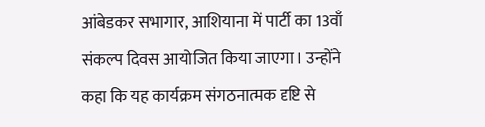आंबेडकर सभागार, आशियाना में पार्टी का 13वाँ संकल्प दिवस आयोजित किया जाएगा। उन्होंने कहा कि यह कार्यक्रम संगठनात्मक दृष्टि से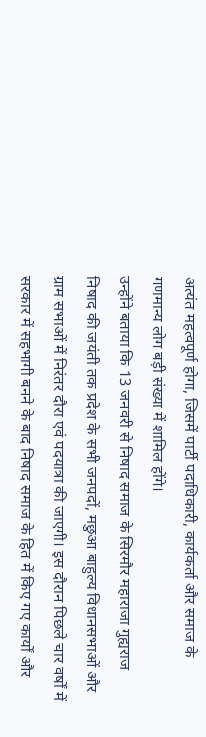अत्यंत महत्वपूर्ण होगा, जिसमें पार्टी पदाधिकारी, कार्यकर्ता और समाज के गणमान्य लोग बड़ी संख्या में शामिल होंगे।
उन्होंने बताया कि 13 जनवरी से निषाद समाज के सिरमौर महाराजा गुह्यराज निषाद की जयंती तक प्रदेश के सभी जनपदों, मछुआ बाहुल्य विधानसभाओं और ग्राम सभाओं में निरंतर दौरा एवं पदयात्रा की जाएगी। इस दौरान पिछले चार वर्षों में सरकार में सहभागी बनने के बाद निषाद समाज के हित में किए गए कार्यों और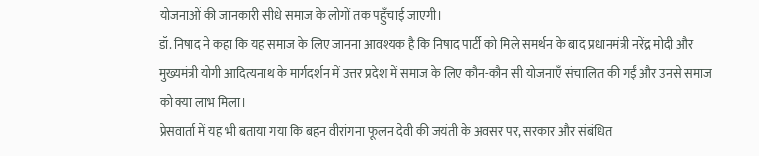योजनाओं की जानकारी सीधे समाज के लोगों तक पहुँचाई जाएगी।
डॉ. निषाद ने कहा कि यह समाज के लिए जानना आवश्यक है कि निषाद पार्टी को मिले समर्थन के बाद प्रधानमंत्री नरेंद्र मोदी और मुख्यमंत्री योगी आदित्यनाथ के मार्गदर्शन में उत्तर प्रदेश में समाज के लिए कौन-कौन सी योजनाएँ संचालित की गईं और उनसे समाज को क्या लाभ मिला।
प्रेसवार्ता में यह भी बताया गया कि बहन वीरांगना फूलन देवी की जयंती के अवसर पर, सरकार और संबंधित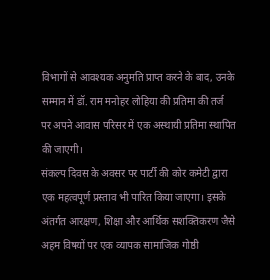विभागों से आवश्यक अनुमति प्राप्त करने के बाद, उनके सम्मान में डॉ. राम मनोहर लोहिया की प्रतिमा की तर्ज पर अपने आवास परिसर में एक अस्थायी प्रतिमा स्थापित की जाएगी।
संकल्प दिवस के अवसर पर पार्टी की कोर कमेटी द्वारा एक महत्वपूर्ण प्रस्ताव भी पारित किया जाएगा। इसके अंतर्गत आरक्षण, शिक्षा और आर्थिक सशक्तिकरण जैसे अहम विषयों पर एक व्यापक सामाजिक गोष्ठी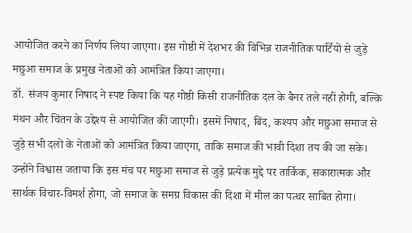आयोजित करने का निर्णय लिया जाएगा। इस गोष्ठी में देशभर की विभिन्न राजनीतिक पार्टियों से जुड़े मछुआ समाज के प्रमुख नेताओं को आमंत्रित किया जाएगा।
डॉ. संजय कुमार निषाद ने स्पष्ट किया कि यह गोष्ठी किसी राजनीतिक दल के बैनर तले नहीं होगी, बल्कि मंथन और चिंतन के उद्देश्य से आयोजित की जाएगी। इसमें निषाद, बिंद, कश्यप और मछुआ समाज से जुड़े सभी दलों के नेताओं को आमंत्रित किया जाएगा, ताकि समाज की भावी दिशा तय की जा सके।
उन्होंने विश्वास जताया कि इस मंच पर मछुआ समाज से जुड़े प्रत्येक मुद्दे पर तार्किक, सकारात्मक और सार्थक विचार-विमर्श होगा, जो समाज के समग्र विकास की दिशा में मील का पत्थर साबित होगा।